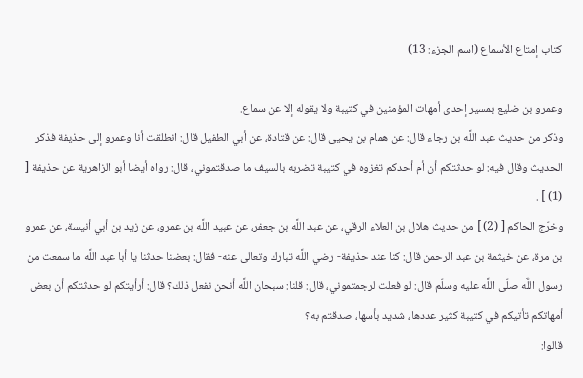كتاب إمتاع الأسماع (اسم الجزء: 13)

وعمرو بن ضليع بمسير إحدى أمهات المؤمنين في كتيبة ولا يقوله إلا عن سماع.
وذكر من حديث عبد اللَّه بن رجاء قال: عن همام بن يحيى قال: عن قتادة، عن أبي الطفيل قال: انطلقت أنا وعمرو إلى حذيفة فذكر الحديث وقال فيه: لو حدثتكم أن أم أحدكم تغزوه في كتيبة تضربه بالسيف ما صدقتموني، قال: رواه أيضا أبو الزاهرية عن حذيفة [ (1) ] .
وخرّج الحاكم [ (2) ] من حديث هلال بن العلاء الرقي، عن عبد اللَّه بن جعفر، عن عبيد اللَّه بن عمرو، عن زيد بن أبي أنيسة، عن عمرو بن مرة، عن خيثمة بن عبد الرحمن قال: كنا عند حذيفة- رضي اللَّه تبارك وتعالى عنه- فقال: بعضنا حدثنا يا أبا عبد اللَّه ما سمعت من رسول اللَّه صلّى اللَّه عليه وسلّم قال: لو فعلت لرجمتموني، قال: قلنا: سبحان اللَّه أنحن نفعل ذلك؟ قال: أرأيتكم لو حدثتكم أن بعض أمهاتكم تأتيكم في كتيبة كثير عددها، شديد بأسها، صدقتم به؟
قالوا: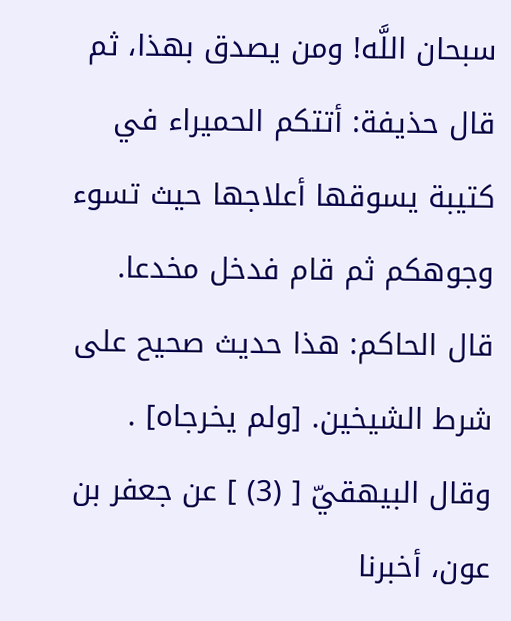سبحان اللَّه! ومن يصدق بهذا، ثم قال حذيفة: أتتكم الحميراء في كتيبة يسوقها أعلاجها حيث تسوء وجوهكم ثم قام فدخل مخدعا.
قال الحاكم: هذا حديث صحيح على شرط الشيخين. [ولم يخرجاه] .
وقال البيهقيّ [ (3) ] عن جعفر بن عون، أخبرنا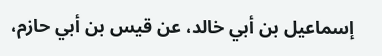إسماعيل بن أبي خالد، عن قيس بن أبي حازم،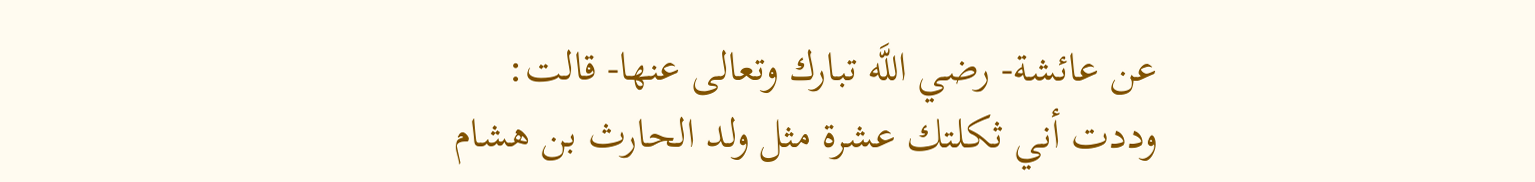عن عائشة- رضي اللَّه تبارك وتعالى عنها- قالت:
وددت أني ثكلتك عشرة مثل ولد الحارث بن هشام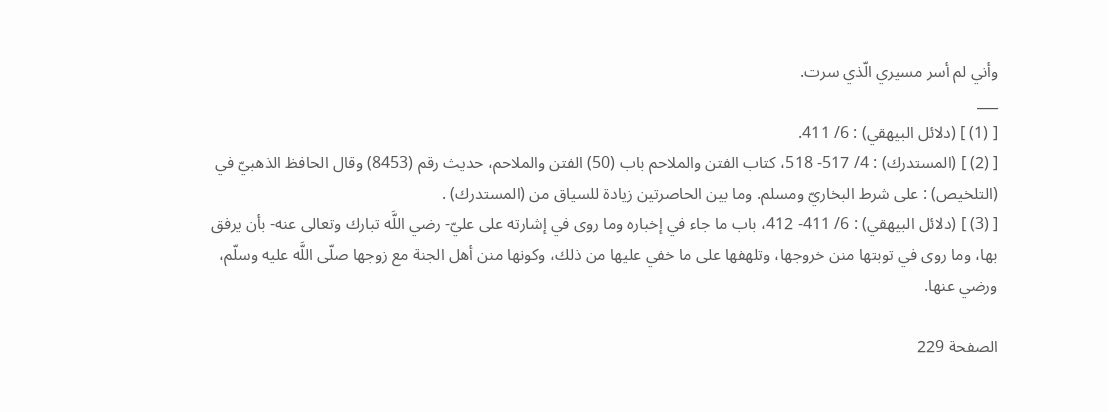وأني لم أسر مسيري الّذي سرت.
___
[ (1) ] (دلائل البيهقي) : 6/ 411.
[ (2) ] (المستدرك) : 4/ 517- 518، كتاب الفتن والملاحم باب (50) الفتن والملاحم، حديث رقم (8453) وقال الحافظ الذهبيّ في (التلخيص) : على شرط البخاريّ ومسلم. وما بين الحاصرتين زيادة للسياق من (المستدرك) .
[ (3) ] (دلائل البيهقي) : 6/ 411- 412، باب ما جاء في إخباره وما روى في إشارته على عليّ- رضي اللَّه تبارك وتعالى عنه- بأن يرفق بها، وما روى في توبتها منن خروجها، وتلهفها على ما خفي عليها من ذلك، وكونها منن أهل الجنة مع زوجها صلّى اللَّه عليه وسلّم، ورضي عنها.

الصفحة 229